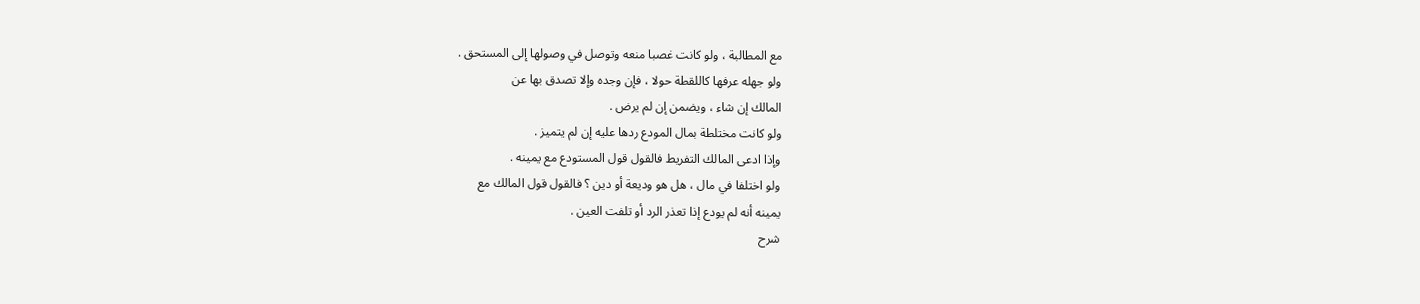مع المطالبة ، ولو كانت غصبا منعه وتوصل في وصولها إلى المستحق .
ولو جهله عرفها كاللقطة حولا ، فإن وجده وإلا تصدق بها عن
المالك إن شاء ، ويضمن إن لم يرض .
ولو كانت مختلطة بمال المودع ردها عليه إن لم يتميز .
وإذا ادعى المالك التفريط فالقول قول المستودع مع يمينه .
ولو اختلفا في مال ، هل هو وديعة أو دين ؟ فالقول قول المالك مع
يمينه أنه لم يودع إذا تعذر الرد أو تلفت العين .
شرح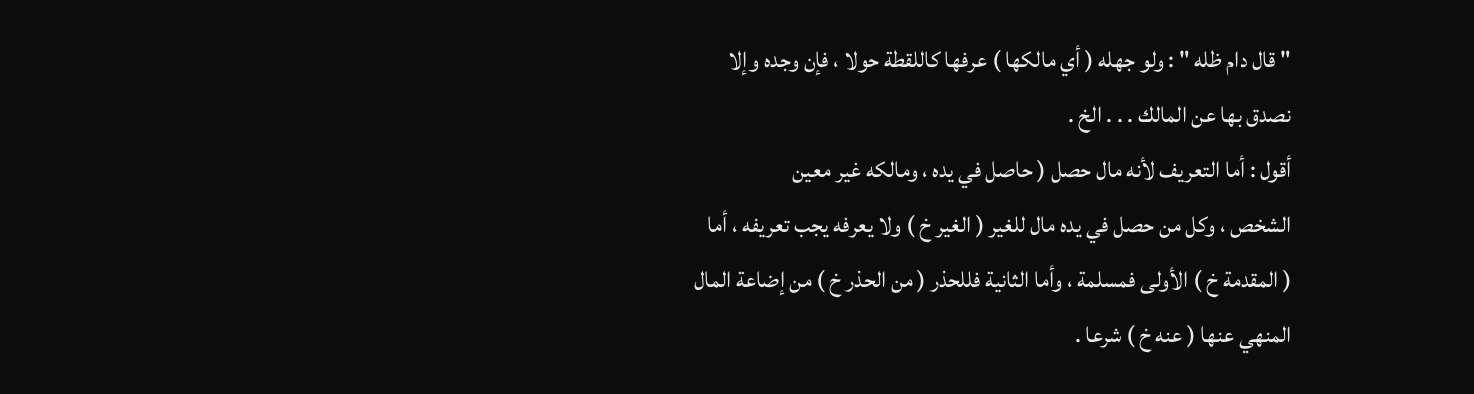" قال دام ظله " : ولو جهله ( أي مالكها ) عرفها كاللقطة حولا ، فإن وجده وإلا
نصدق بها عن المالك . . . الخ .
أقول : أما التعريف لأنه مال حصل ( حاصل في يده ، ومالكه غير معين
الشخص ، وكل من حصل في يده مال للغير ( الغير خ ) ولا يعرفه يجب تعريفه ، أما
( المقدمة خ ) الأولى فمسلمة ، وأما الثانية فللحذر ( من الحذر خ ) من إضاعة المال
المنهي عنها ( عنه خ ) شرعا .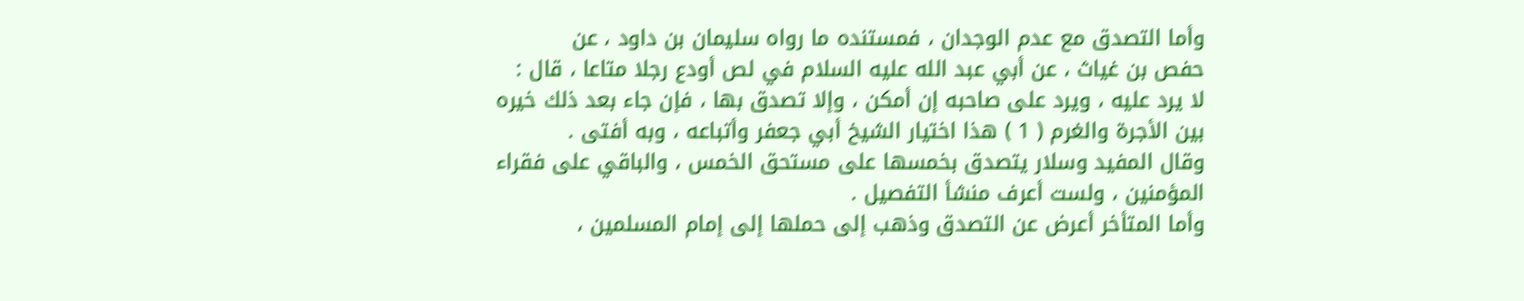وأما التصدق مع عدم الوجدان ، فمستنده ما رواه سليمان بن داود ، عن
حفص بن غياث ، عن أبي عبد الله عليه السلام في لص أودع رجلا متاعا ، قال :
لا يرد عليه ، ويرد على صاحبه إن أمكن ، وإلا تصدق بها ، فإن جاء بعد ذلك خيره
بين الأجرة والغرم ( 1 ) هذا اختيار الشيخ أبي جعفر وأتباعه ، وبه أفتى .
وقال المفيد وسلار يتصدق بخمسها على مستحق الخمس ، والباقي على فقراء
المؤمنين ، ولست أعرف منشأ التفصيل .
وأما المتأخر أعرض عن التصدق وذهب إلى حملها إلى إمام المسلمين ،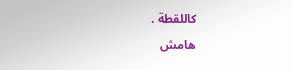كاللقطة .
هامش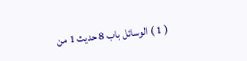( 1 ) الوسائل باب 8 حديث 1 من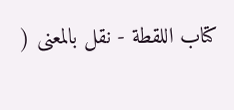كتاب اللقطة - نقل بالمعنى (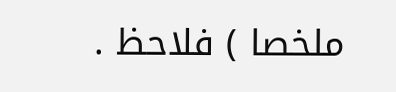ملخصا ) فلاحظ .